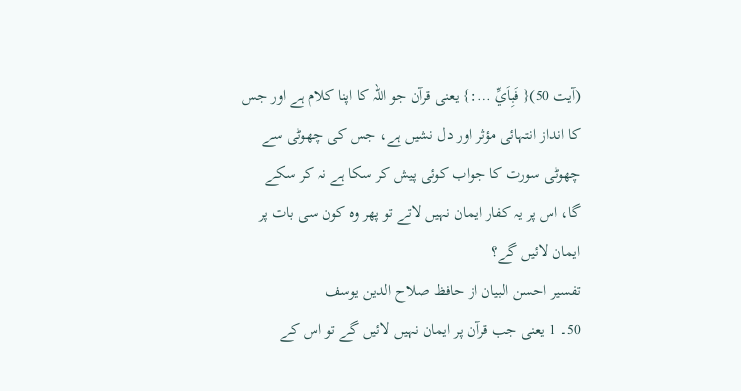(آیت 50){ فَبِاَيِّ …:} یعنی قرآن جو اللہ کا اپنا کلام ہے اور جس کا انداز انتہائی مؤثر اور دل نشیں ہے، جس کی چھوٹی سے چھوٹی سورت کا جواب کوئی پیش کر سکا ہے نہ کر سکے گا، اس پر یہ کفار ایمان نہیں لاتے تو پھر وہ کون سی بات پر ایمان لائیں گے؟
تفسیر احسن البیان از حافظ صلاح الدین یوسف
50۔ 1 یعنی جب قرآن پر ایمان نہیں لائیں گے تو اس کے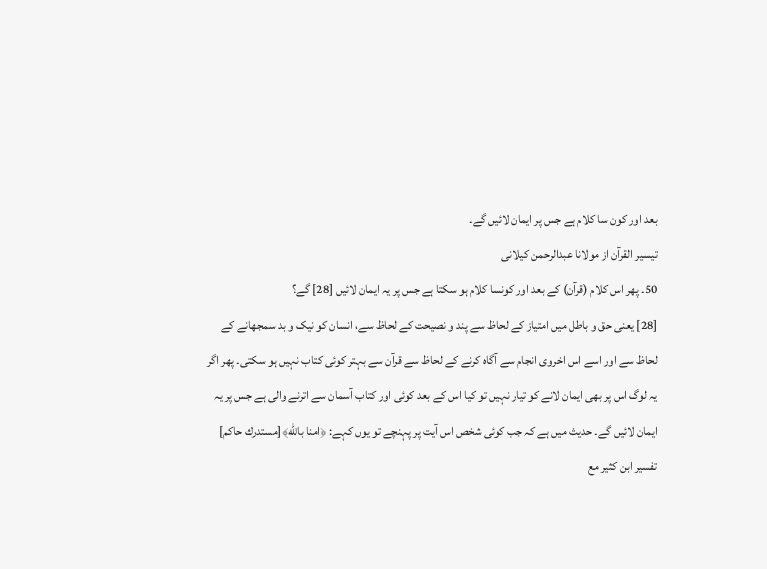بعد اور کون سا کلام ہے جس پر ایمان لائیں گے۔
تيسير القرآن از مولانا عبدالرحمن کیلانی
50۔ پھر اس کلام (قرآن) کے بعد اور کونسا کلام ہو سکتا ہے جس پر یہ ایمان لائیں [28] گے؟
[28] یعنی حق و باطل میں امتیاز کے لحاظ سے پند و نصیحت کے لحاظ سے، انسان کو نیک و بد سمجھانے کے لحاظ سے اور اسے اس اخروی انجام سے آگاہ کرنے کے لحاظ سے قرآن سے بہتر کوئی کتاب نہیں ہو سکتی۔ پھر اگر یہ لوگ اس پر بھی ایمان لانے کو تیار نہیں تو کیا اس کے بعد کوئی اور کتاب آسمان سے اترنے والی ہے جس پر یہ ایمان لائیں گے۔ حدیث میں ہے کہ جب کوئی شخص اس آیت پر پہنچے تو یوں کہے: ﴿امنا باللّٰه﴾[مستدرك حاكم]
تفسیر ابن کثیر مع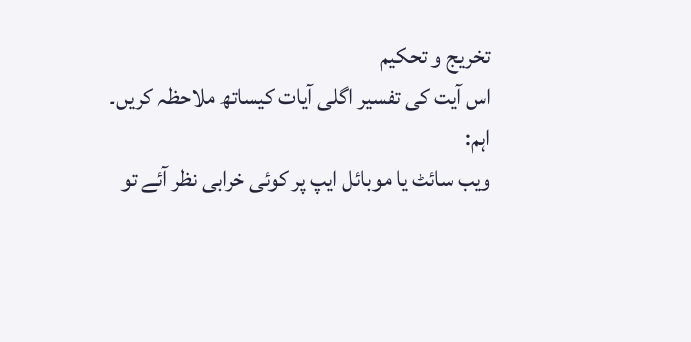تخریج و تحکیم
اس آیت کی تفسیر اگلی آیات کیساتھ ملاحظہ کریں۔
اہم:
ویب سائٹ یا موبائل ایپ پر کوئی خرابی نظر آئے تو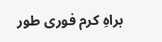براہِ کرم فوری طور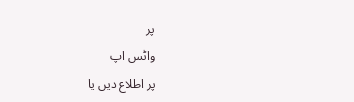پر
واٹس اپ
پر اطلاع دیں یا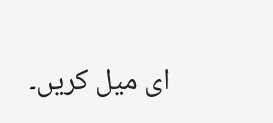ای میل کریں۔